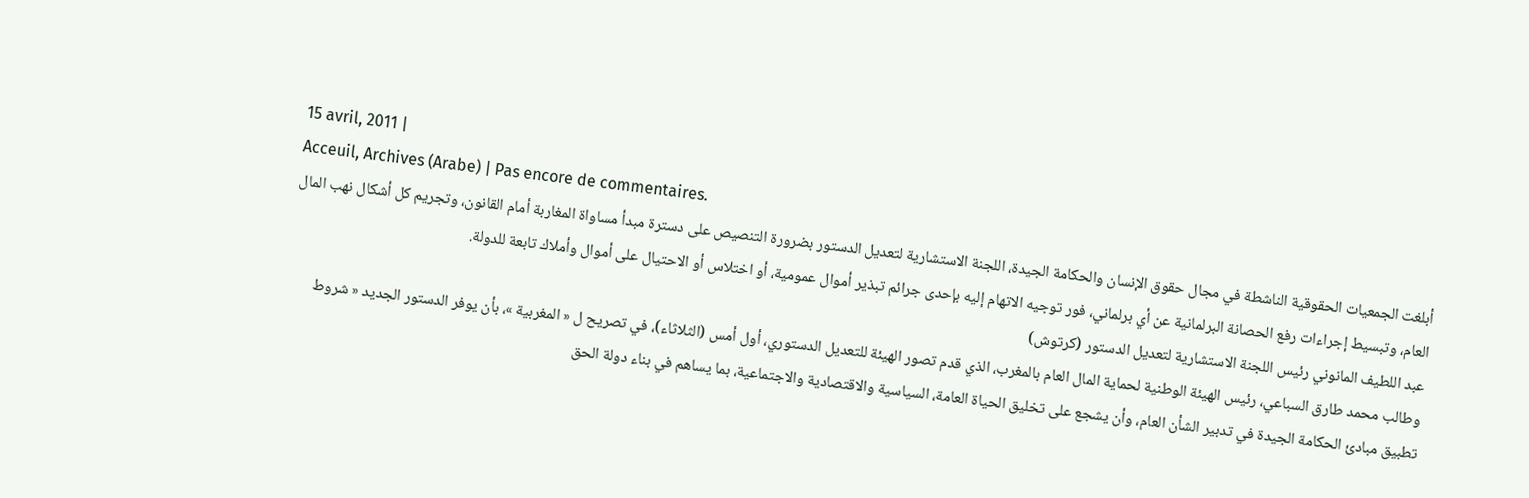15 avril, 2011 |
Acceuil, Archives (Arabe) | Pas encore de commentaires.
أبلغت الجمعيات الحقوقية الناشطة في مجال حقوق الإنسان والحكامة الجيدة، اللجنة الاستشارية لتعديل الدستور بضرورة التنصيص على دسترة مبدأ مساواة المغاربة أمام القانون، وتجريم كل أشكال نهب المال العام، وتبسيط إجراءات رفع الحصانة البرلمانية عن أي برلماني، فور توجيه الاتهام إليه بإحدى جرائم تبذير أموال عمومية، أو اختلاس أو الاحتيال على أموال وأملاك تابعة للدولة.
عبد اللطيف المانوني رئيس اللجنة الاستشارية لتعديل الدستور (كرتوش)
وطالب محمد طارق السباعي، رئيس الهيئة الوطنية لحماية المال العام بالمغرب، الذي قدم تصور الهيئة للتعديل الدستوري، أول أمس (الثلاثاء)، في تصريح ل « المغربية »، بأن يوفر الدستور الجديد « شروط تطبيق مبادئ الحكامة الجيدة في تدبير الشأن العام، وأن يشجع على تخليق الحياة العامة، السياسية والاقتصادية والاجتماعية، بما يساهم في بناء دولة الحق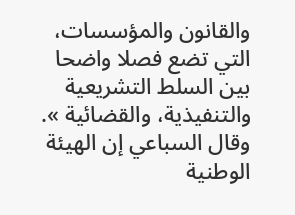والقانون والمؤسسات، التي تضع فصلا واضحا بين السلط التشريعية والتنفيذية، والقضائية ».
وقال السباعي إن الهيئة الوطنية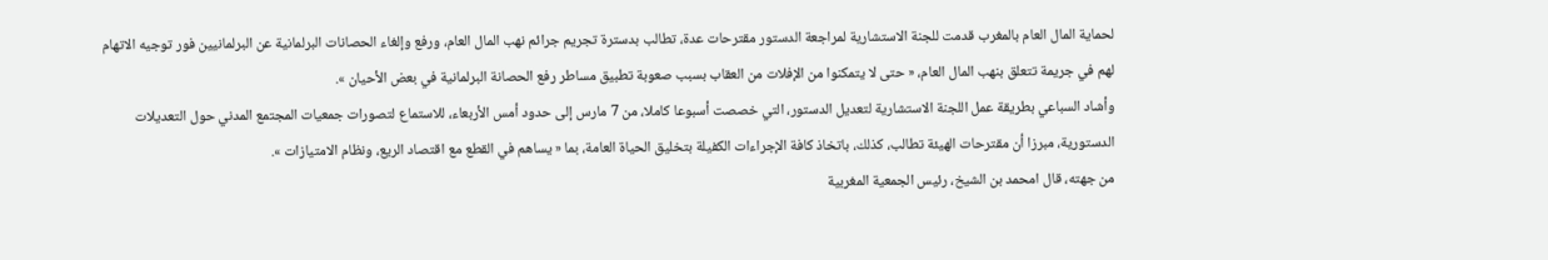لحماية المال العام بالمغرب قدمت للجنة الاستشارية لمراجعة الدستور مقترحات عدة، تطالب بدسترة تجريم جرائم نهب المال العام، ورفع وإلغاء الحصانات البرلمانية عن البرلمانيين فور توجيه الاتهام لهم في جريمة تتعلق بنهب المال العام، « حتى لا يتمكنوا من الإفلات من العقاب بسبب صعوبة تطبيق مساطر رفع الحصانة البرلمانية في بعض الأحيان ».
وأشاد السباعي بطريقة عمل اللجنة الاستشارية لتعديل الدستور، التي خصصت أسبوعا كاملا، من 7 مارس إلى حدود أمس الأربعاء، للاستماع لتصورات جمعيات المجتمع المدني حول التعديلات الدستورية، مبرزا أن مقترحات الهيئة تطالب، كذلك، باتخاذ كافة الإجراءات الكفيلة بتخليق الحياة العامة، بما « يساهم في القطع مع اقتصاد الريع، ونظام الامتيازات ».
من جهته، قال امحمد بن الشيخ، رئيس الجمعية المغربية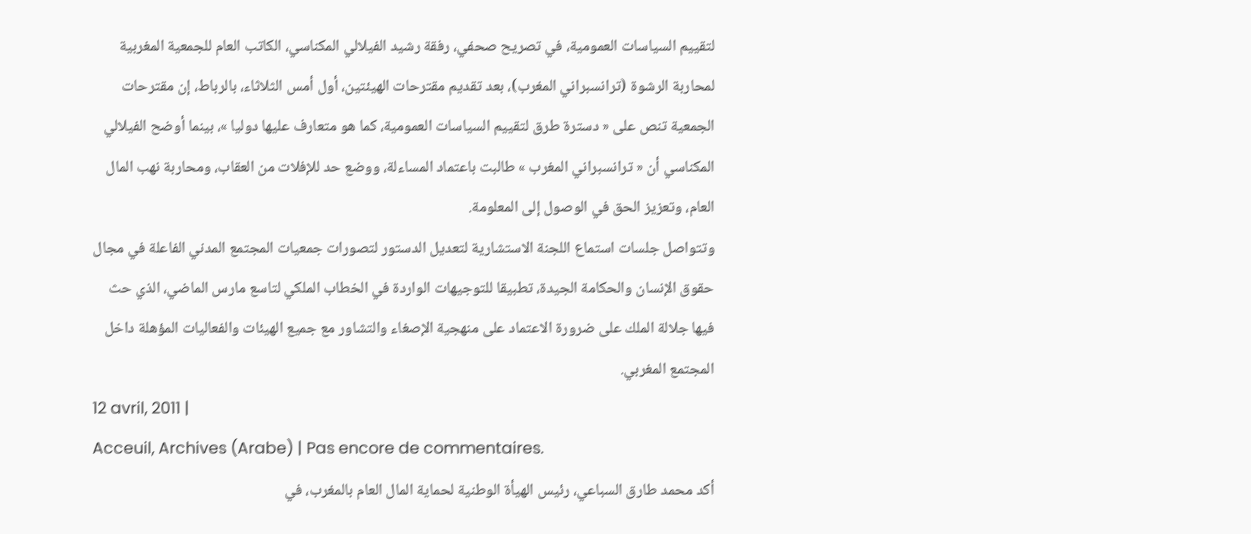لتقييم السياسات العمومية، في تصريح صحفي، رفقة رشيد الفيلالي المكناسي، الكاتب العام للجمعية المغربية لمحاربة الرشوة (ترانسبراني المغرب)، بعد تقديم مقترحات الهيئتين، أول أمس الثلاثاء، بالرباط، إن مقترحات الجمعية تنص على « دسترة طرق لتقييم السياسات العمومية، كما هو متعارف عليها دوليا »، بينما أوضح الفيلالي المكناسي أن « ترانسبراني المغرب » طالبت باعتماد المساءلة، ووضع حد للإفلات من العقاب، ومحاربة نهب المال العام، وتعزيز الحق في الوصول إلى المعلومة.
وتتواصل جلسات استماع اللجنة الاستشارية لتعديل الدستور لتصورات جمعيات المجتمع المدني الفاعلة في مجال حقوق الإنسان والحكامة الجيدة، تطبيقا للتوجيهات الواردة في الخطاب الملكي لتاسع مارس الماضي، الذي حث فيها جلالة الملك على ضرورة الاعتماد على منهجية الإصغاء والتشاور مع جميع الهيئات والفعاليات المؤهلة داخل المجتمع المغربي.
12 avril, 2011 |
Acceuil, Archives (Arabe) | Pas encore de commentaires.
أكد محمد طارق السباعي، رئيس الهيأة الوطنية لحماية المال العام بالمغرب، في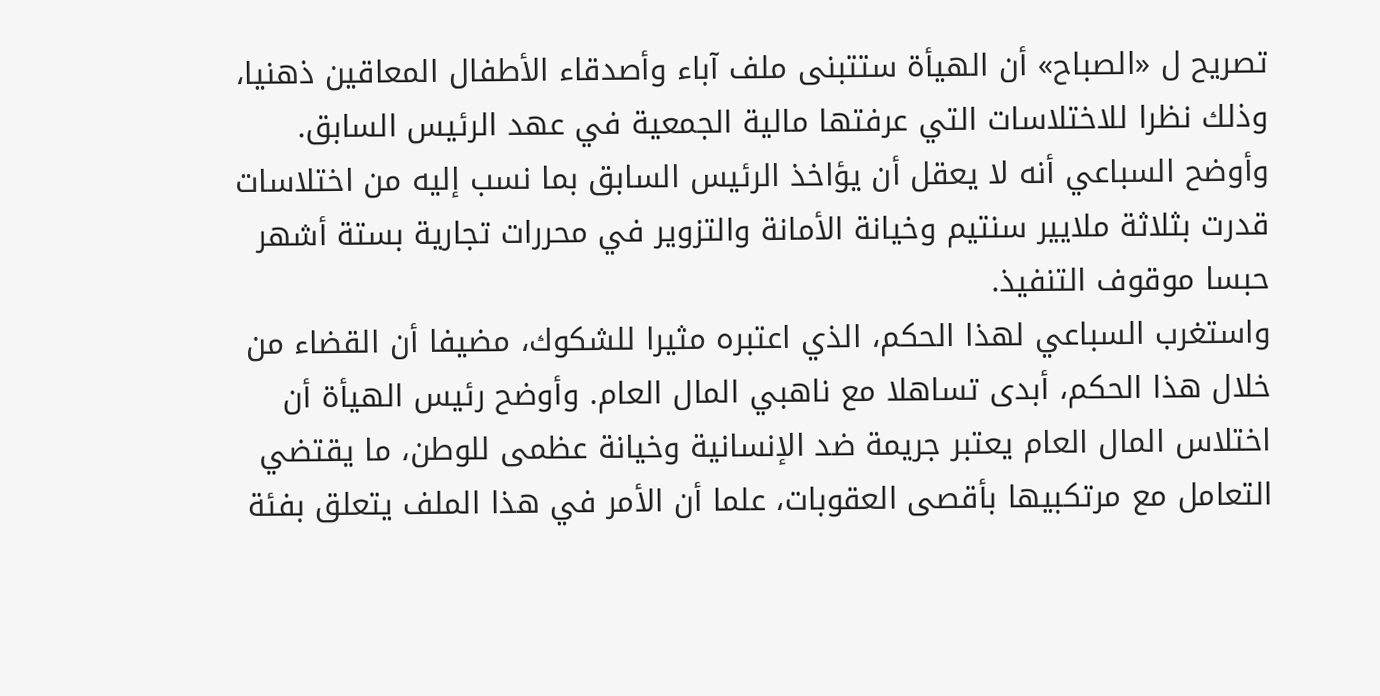تصريح ل «الصباح» أن الهيأة ستتبنى ملف آباء وأصدقاء الأطفال المعاقين ذهنيا، وذلك نظرا للاختلاسات التي عرفتها مالية الجمعية في عهد الرئيس السابق.
وأوضح السباعي أنه لا يعقل أن يؤاخذ الرئيس السابق بما نسب إليه من اختلاسات قدرت بثلاثة ملايير سنتيم وخيانة الأمانة والتزوير في محررات تجارية بستة أشهر حبسا موقوف التنفيذ.
واستغرب السباعي لهذا الحكم، الذي اعتبره مثيرا للشكوك، مضيفا أن القضاء من خلال هذا الحكم، أبدى تساهلا مع ناهبي المال العام. وأوضح رئيس الهيأة أن اختلاس المال العام يعتبر جريمة ضد الإنسانية وخيانة عظمى للوطن، ما يقتضي التعامل مع مرتكبيها بأقصى العقوبات، علما أن الأمر في هذا الملف يتعلق بفئة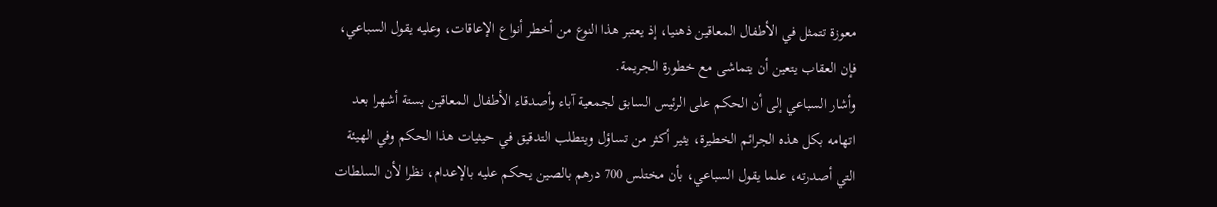معوزة تتمثل في الأطفال المعاقين ذهنيا، إذ يعتبر هذا النوع من أخطر أنواع الإعاقات، وعليه يقول السباعي، فإن العقاب يتعين أن يتماشى مع خطورة الجريمة.
وأشار السباعي إلى أن الحكم على الرئيس السابق لجمعية آباء وأصدقاء الأطفال المعاقين بستة أشهرا بعد اتهامه بكل هذه الجرائم الخطيرة، يثير أكثر من تساؤل ويتطلب التدقيق في حيثيات هذا الحكم وفي الهيئة التي أصدرته، علما يقول السباعي، بأن مختلس 700 درهم بالصين يحكم عليه بالإعدام، نظرا لأن السلطات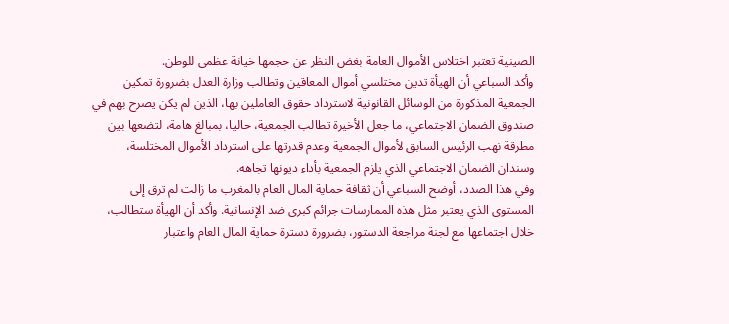الصينية تعتبر اختلاس الأموال العامة بغض النظر عن حجمها خيانة عظمى للوطن.
وأكد السباعي أن الهيأة تدين مختلسي أموال المعاقين وتطالب وزارة العدل بضرورة تمكين الجمعية المذكورة من الوسائل القانونية لاسترداد حقوق العاملين بها، الذين لم يكن يصرح بهم في صندوق الضمان الاجتماعي، ما جعل الأخيرة تطالب الجمعية، حاليا، بمبالغ هامة، لتضعها بين مطرقة نهب الرئيس السابق لأموال الجمعية وعدم قدرتها على استرداد الأموال المختلسة، وسندان الضمان الاجتماعي الذي يلزم الجمعية بأداء ديونها تجاهه.
وفي هذا الصدد، أوضح السباعي أن ثقافة حماية المال العام بالمغرب ما زالت لم ترق إلى المستوى الذي يعتبر مثل هذه الممارسات جرائم كبرى ضد الإنسانية. وأكد أن الهيأة ستطالب، خلال اجتماعها مع لجنة مراجعة الدستور، بضرورة دسترة حماية المال العام واعتبار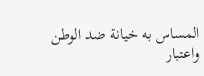المساس به خيانة ضد الوطن واعتبار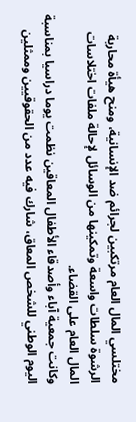مختلسي المال العام مرتكبين لجرائم ضد الإنسانية، ومنح هيأة محاربة الرشوة سلطات واسعة وتمكينها من الوسائل لإحالة ملفات اختلاسات المال العام على القضاء.
وكانت جمعية آباء وأصدقاء الأطفال المعاقين نظمت يوما دراسيا بمناسبة اليوم الوطني للشخص المعاق، شارك فيه عدد من الحقوقيين وممثلين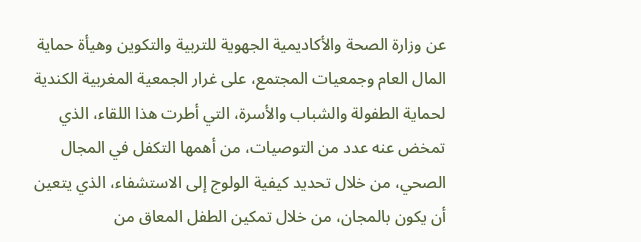عن وزارة الصحة والأكاديمية الجهوية للتربية والتكوين وهيأة حماية المال العام وجمعيات المجتمع، على غرار الجمعية المغربية الكندية لحماية الطفولة والشباب والأسرة، التي أطرت هذا اللقاء، الذي تمخض عنه عدد من التوصيات، من أهمها التكفل في المجال الصحي، من خلال تحديد كيفية الولوج إلى الاستشفاء، الذي يتعين أن يكون بالمجان، من خلال تمكين الطفل المعاق من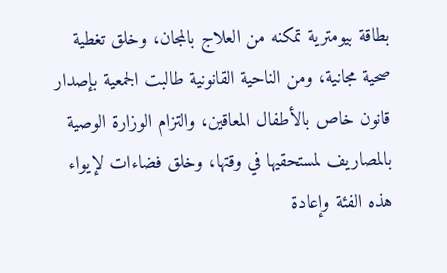بطاقة بيومترية تمكنه من العلاج بالمجان، وخلق تغطية صحية مجانية، ومن الناحية القانونية طالبت الجمعية بإصدار قانون خاص بالأطفال المعاقين، والتزام الوزارة الوصية بالمصاريف لمستحقيها في وقتها، وخلق فضاءات لإيواء هذه الفئة وإعادة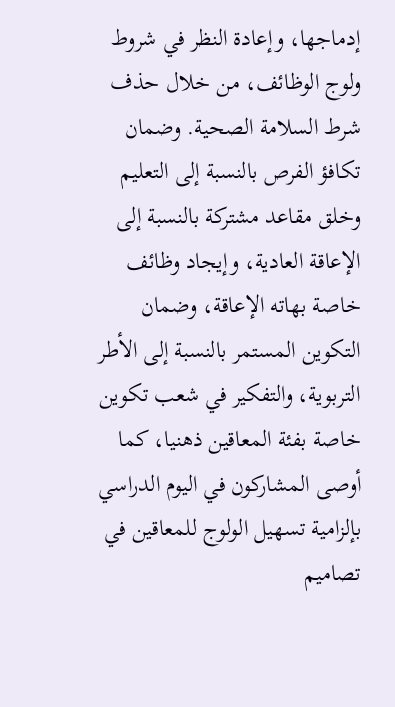إدماجها، وإعادة النظر في شروط ولوج الوظائف، من خلال حذف شرط السلامة الصحية. وضمان تكافؤ الفرص بالنسبة إلى التعليم وخلق مقاعد مشتركة بالنسبة إلى الإعاقة العادية، وإيجاد وظائف خاصة بهاته الإعاقة، وضمان التكوين المستمر بالنسبة إلى الأطر التربوية، والتفكير في شعب تكوين خاصة بفئة المعاقين ذهنيا، كما أوصى المشاركون في اليوم الدراسي بإلزامية تسهيل الولوج للمعاقين في تصاميم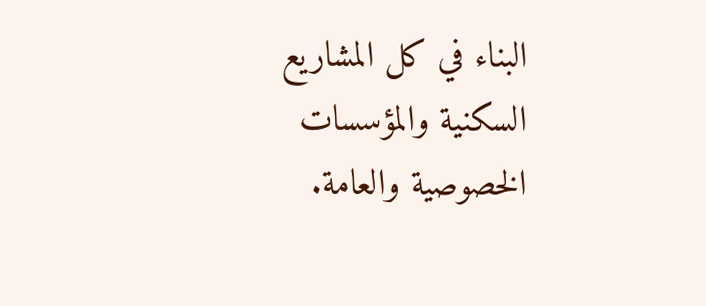البناء في كل المشاريع السكنية والمؤسسات الخصوصية والعامة.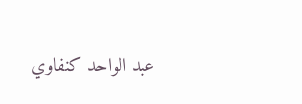عبد الواحد كنفاوي